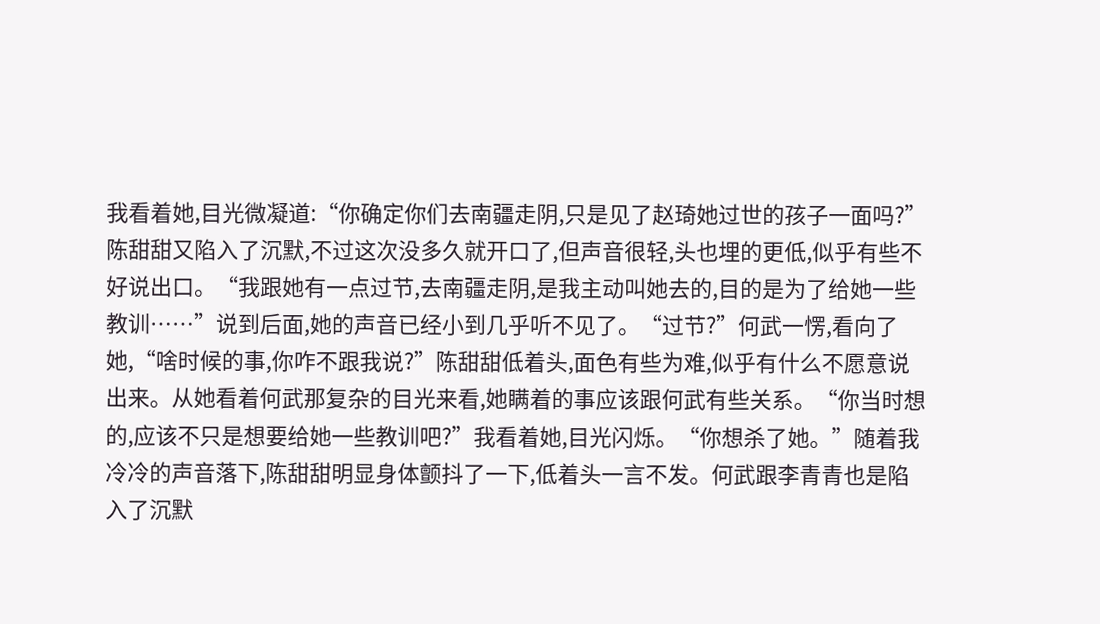我看着她,目光微凝道:“你确定你们去南疆走阴,只是见了赵琦她过世的孩子一面吗?”陈甜甜又陷入了沉默,不过这次没多久就开口了,但声音很轻,头也埋的更低,似乎有些不好说出口。“我跟她有一点过节,去南疆走阴,是我主动叫她去的,目的是为了给她一些教训……”说到后面,她的声音已经小到几乎听不见了。“过节?”何武一愣,看向了她,“啥时候的事,你咋不跟我说?”陈甜甜低着头,面色有些为难,似乎有什么不愿意说出来。从她看着何武那复杂的目光来看,她瞒着的事应该跟何武有些关系。“你当时想的,应该不只是想要给她一些教训吧?”我看着她,目光闪烁。“你想杀了她。”随着我冷冷的声音落下,陈甜甜明显身体颤抖了一下,低着头一言不发。何武跟李青青也是陷入了沉默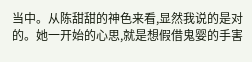当中。从陈甜甜的神色来看,显然我说的是对的。她一开始的心思,就是想假借鬼婴的手害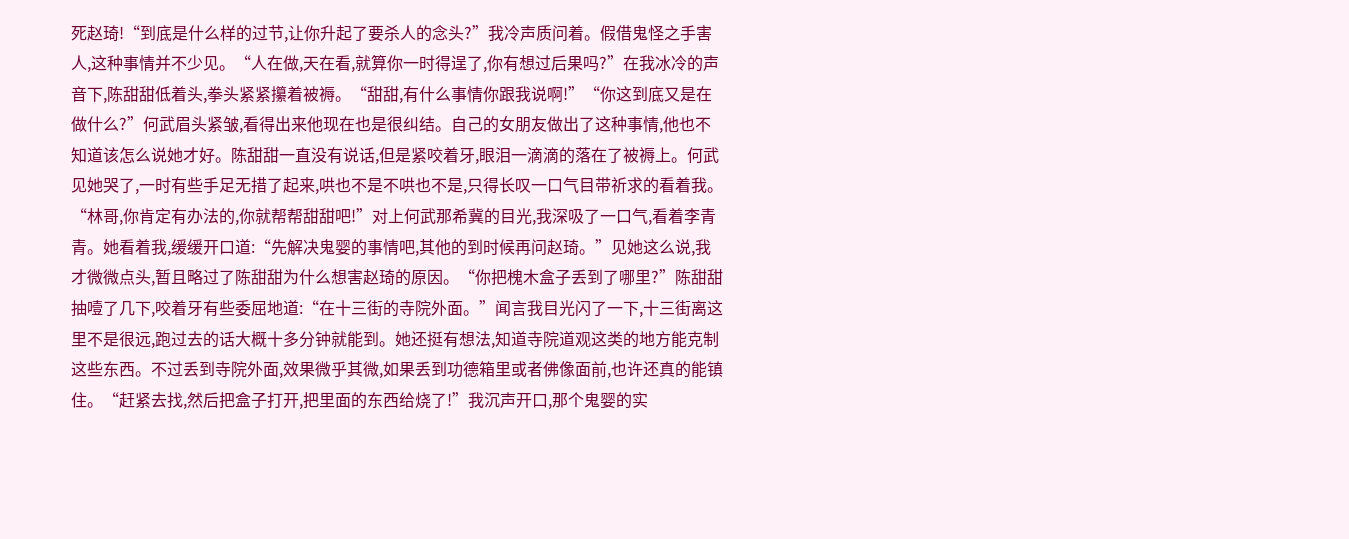死赵琦!“到底是什么样的过节,让你升起了要杀人的念头?”我冷声质问着。假借鬼怪之手害人,这种事情并不少见。“人在做,天在看,就算你一时得逞了,你有想过后果吗?”在我冰冷的声音下,陈甜甜低着头,拳头紧紧攥着被褥。“甜甜,有什么事情你跟我说啊!”“你这到底又是在做什么?”何武眉头紧皱,看得出来他现在也是很纠结。自己的女朋友做出了这种事情,他也不知道该怎么说她才好。陈甜甜一直没有说话,但是紧咬着牙,眼泪一滴滴的落在了被褥上。何武见她哭了,一时有些手足无措了起来,哄也不是不哄也不是,只得长叹一口气目带祈求的看着我。“林哥,你肯定有办法的,你就帮帮甜甜吧!”对上何武那希冀的目光,我深吸了一口气,看着李青青。她看着我,缓缓开口道:“先解决鬼婴的事情吧,其他的到时候再问赵琦。”见她这么说,我才微微点头,暂且略过了陈甜甜为什么想害赵琦的原因。“你把槐木盒子丢到了哪里?”陈甜甜抽噎了几下,咬着牙有些委屈地道:“在十三街的寺院外面。”闻言我目光闪了一下,十三街离这里不是很远,跑过去的话大概十多分钟就能到。她还挺有想法,知道寺院道观这类的地方能克制这些东西。不过丢到寺院外面,效果微乎其微,如果丢到功德箱里或者佛像面前,也许还真的能镇住。“赶紧去找,然后把盒子打开,把里面的东西给烧了!”我沉声开口,那个鬼婴的实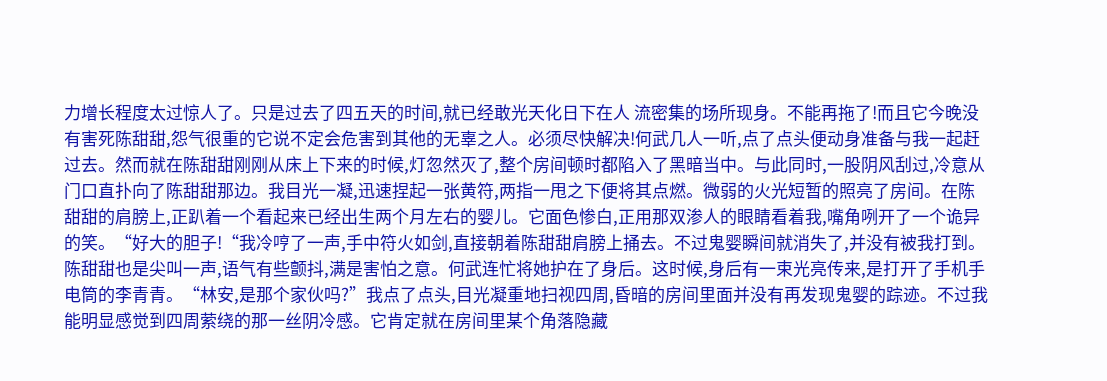力增长程度太过惊人了。只是过去了四五天的时间,就已经敢光天化日下在人 流密集的场所现身。不能再拖了!而且它今晚没有害死陈甜甜,怨气很重的它说不定会危害到其他的无辜之人。必须尽快解决!何武几人一听,点了点头便动身准备与我一起赶过去。然而就在陈甜甜刚刚从床上下来的时候,灯忽然灭了,整个房间顿时都陷入了黑暗当中。与此同时,一股阴风刮过,冷意从门口直扑向了陈甜甜那边。我目光一凝,迅速捏起一张黄符,两指一甩之下便将其点燃。微弱的火光短暂的照亮了房间。在陈甜甜的肩膀上,正趴着一个看起来已经出生两个月左右的婴儿。它面色惨白,正用那双渗人的眼睛看着我,嘴角咧开了一个诡异的笑。“好大的胆子!“我冷哼了一声,手中符火如剑,直接朝着陈甜甜肩膀上捅去。不过鬼婴瞬间就消失了,并没有被我打到。陈甜甜也是尖叫一声,语气有些颤抖,满是害怕之意。何武连忙将她护在了身后。这时候,身后有一束光亮传来,是打开了手机手电筒的李青青。“林安,是那个家伙吗?”我点了点头,目光凝重地扫视四周,昏暗的房间里面并没有再发现鬼婴的踪迹。不过我能明显感觉到四周萦绕的那一丝阴冷感。它肯定就在房间里某个角落隐藏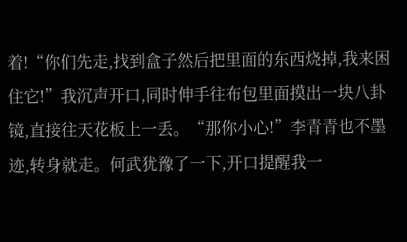着!“你们先走,找到盒子然后把里面的东西烧掉,我来困住它!”我沉声开口,同时伸手往布包里面摸出一块八卦镜,直接往天花板上一丢。“那你小心!”李青青也不墨迹,转身就走。何武犹豫了一下,开口提醒我一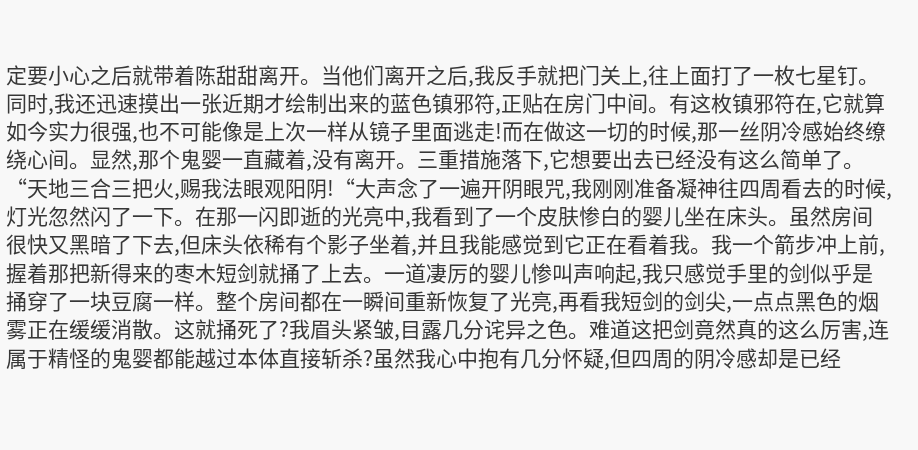定要小心之后就带着陈甜甜离开。当他们离开之后,我反手就把门关上,往上面打了一枚七星钉。同时,我还迅速摸出一张近期才绘制出来的蓝色镇邪符,正贴在房门中间。有这枚镇邪符在,它就算如今实力很强,也不可能像是上次一样从镜子里面逃走!而在做这一切的时候,那一丝阴冷感始终缭绕心间。显然,那个鬼婴一直藏着,没有离开。三重措施落下,它想要出去已经没有这么简单了。“天地三合三把火,赐我法眼观阳阴!“大声念了一遍开阴眼咒,我刚刚准备凝神往四周看去的时候,灯光忽然闪了一下。在那一闪即逝的光亮中,我看到了一个皮肤惨白的婴儿坐在床头。虽然房间很快又黑暗了下去,但床头依稀有个影子坐着,并且我能感觉到它正在看着我。我一个箭步冲上前,握着那把新得来的枣木短剑就捅了上去。一道凄厉的婴儿惨叫声响起,我只感觉手里的剑似乎是捅穿了一块豆腐一样。整个房间都在一瞬间重新恢复了光亮,再看我短剑的剑尖,一点点黑色的烟雾正在缓缓消散。这就捅死了?我眉头紧皱,目露几分诧异之色。难道这把剑竟然真的这么厉害,连属于精怪的鬼婴都能越过本体直接斩杀?虽然我心中抱有几分怀疑,但四周的阴冷感却是已经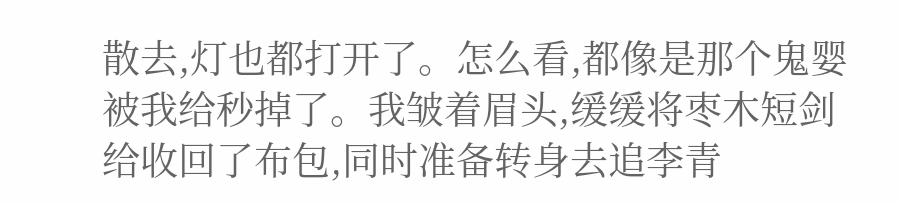散去,灯也都打开了。怎么看,都像是那个鬼婴被我给秒掉了。我皱着眉头,缓缓将枣木短剑给收回了布包,同时准备转身去追李青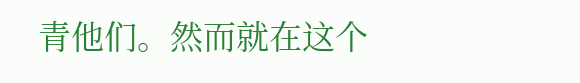青他们。然而就在这个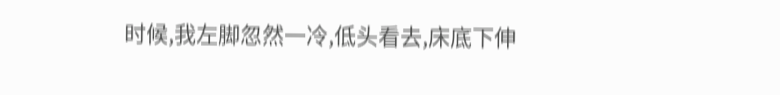时候,我左脚忽然一冷,低头看去,床底下伸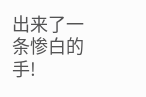出来了一条惨白的手!